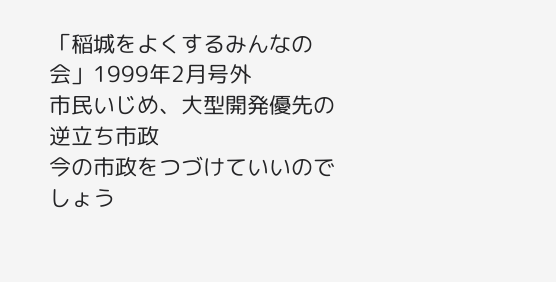「稲城をよくするみんなの会」1999年2月号外
市民いじめ、大型開発優先の逆立ち市政
今の市政をつづけていいのでしょう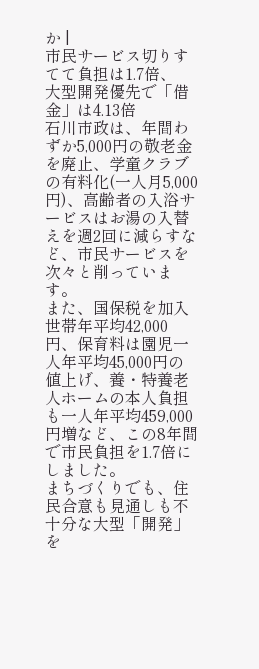か |
市民サービス切りすてて負担は1.7倍、
大型開発優先で「借金」は4.13倍
石川市政は、年間わずか5,000円の敬老金を廃止、学童クラブの有料化(一人月5,000円)、高齢者の入浴サービスはお湯の入替えを週2回に減らすなど、市民サービスを次々と削っています。
また、国保税を加入世帯年平均42,000円、保育料は園児一人年平均45,000円の値上げ、養・特養老人ホームの本人負担も一人年平均459,000円増など、この8年間で市民負担を1.7倍にしました。
まちづくりでも、住民合意も見通しも不十分な大型「開発」を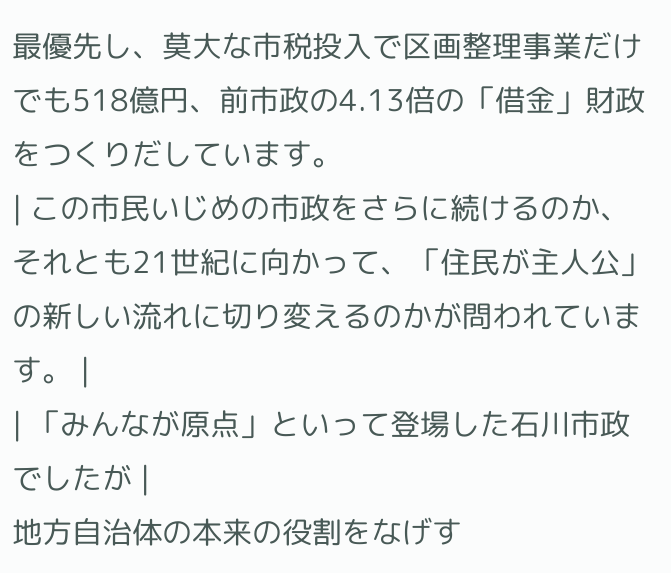最優先し、莫大な市税投入で区画整理事業だけでも518億円、前市政の4.13倍の「借金」財政をつくりだしています。
| この市民いじめの市政をさらに続けるのか、それとも21世紀に向かって、「住民が主人公」の新しい流れに切り変えるのかが問われています。 |
| 「みんなが原点」といって登場した石川市政でしたが |
地方自治体の本来の役割をなげす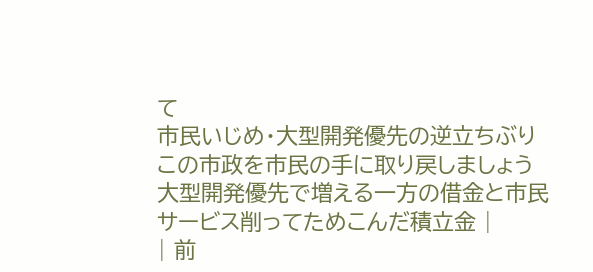て
市民いじめ・大型開発優先の逆立ちぶり
この市政を市民の手に取り戻しましょう
大型開発優先で増える一方の借金と市民サービス削ってためこんだ積立金 |
| 前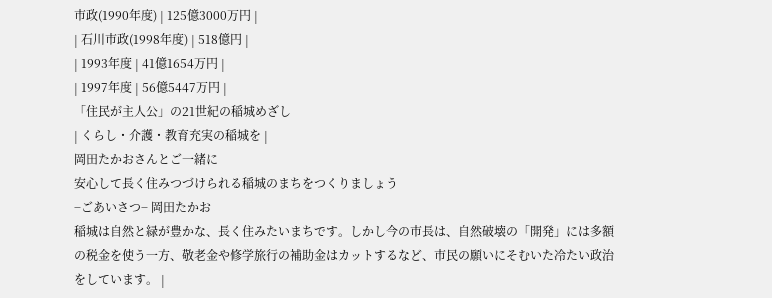市政(1990年度) | 125億3000万円 |
| 石川市政(1998年度) | 518億円 |
| 1993年度 | 41億1654万円 |
| 1997年度 | 56億5447万円 |
「住民が主人公」の21世紀の稲城めざし
| くらし・介護・教育充実の稲城を |
岡田たかおさんとご一緒に
安心して長く住みつづけられる稲城のまちをつくりましょう
−ごあいさつ− 岡田たかお
稲城は自然と緑が豊かな、長く住みたいまちです。しかし今の市長は、自然破壊の「開発」には多額の税金を使う一方、敬老金や修学旅行の補助金はカットするなど、市民の願いにそむいた冷たい政治をしています。 |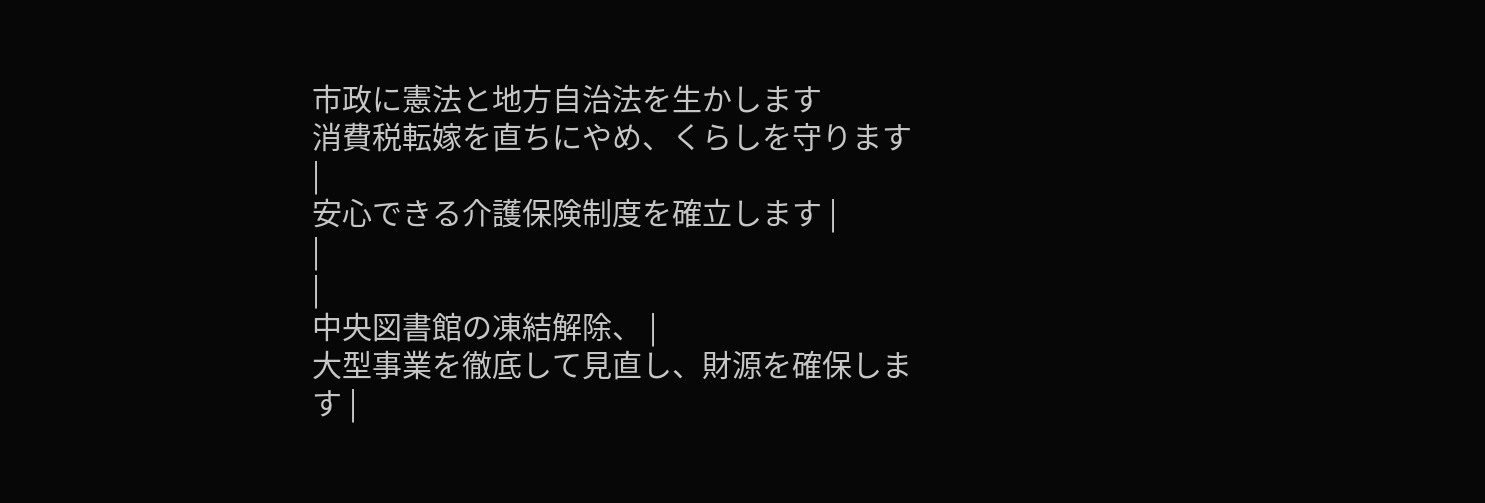市政に憲法と地方自治法を生かします
消費税転嫁を直ちにやめ、くらしを守ります |
安心できる介護保険制度を確立します |
|
|
中央図書館の凍結解除、 |
大型事業を徹底して見直し、財源を確保します |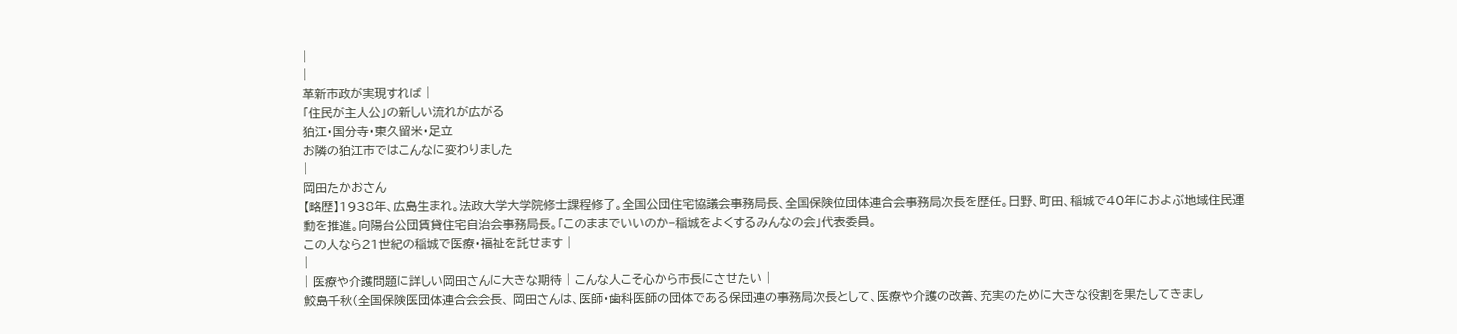|
|
革新市政が実現すれば |
「住民が主人公」の新しい流れが広がる
狛江・国分寺・東久留米・足立
お隣の狛江市ではこんなに変わりました
|
岡田たかおさん
【略歴】1938年、広島生まれ。法政大学大学院修士課程修了。全国公団住宅協議会事務局長、全国保険位団体連合会事務局次長を歴任。日野、町田、稲城で40年におよぶ地域住民運動を推進。向陽台公団賃貸住宅自治会事務局長。「このままでいいのか−稲城をよくするみんなの会」代表委員。
この人なら21世紀の稲城で医療・福祉を託せます |
|
| 医療や介護問題に詳しい岡田さんに大きな期待 | こんな人こそ心から市長にさせたい |
鮫島千秋(全国保険医団体連合会会長、 岡田さんは、医師・歯科医師の団体である保団連の事務局次長として、医療や介護の改善、充実のために大きな役割を果たしてきまし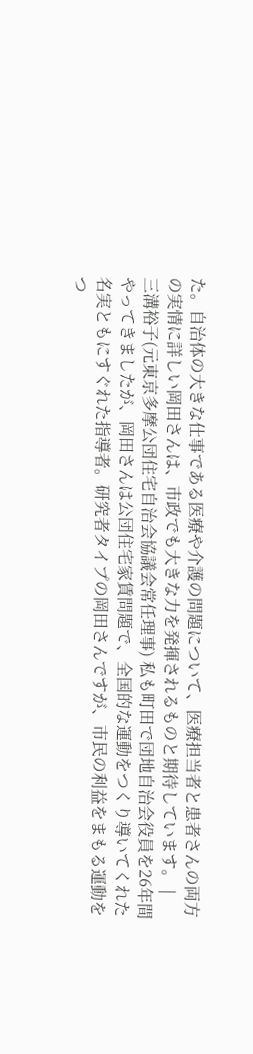た。自治体の大きな仕事である医療や介護の問題について、医療担当者と患者さんの両方の実情に詳しい岡田さんは、市政でも大きな力を発揮されるものと期待しています。 |
三溝裕子(元東京多摩公団住宅自治会協議会常任理事) 私も町田で団地自治会役員を26年間やってきましたが、岡田さんは公団住宅家賃問題で、全国的な運動をつくり導いてくれた名実ともにすぐれた指導者。研究者タイプの岡田さんですが、市民の利益をまもる運動をつ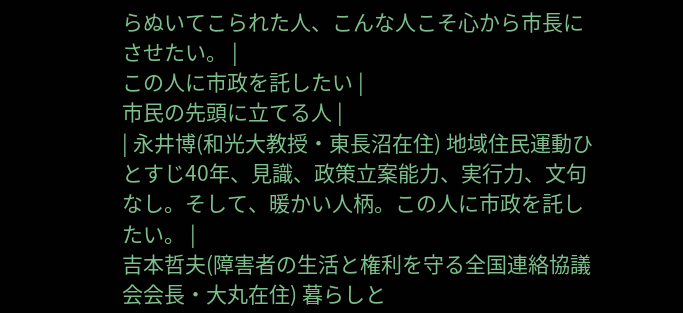らぬいてこられた人、こんな人こそ心から市長にさせたい。 |
この人に市政を託したい |
市民の先頭に立てる人 |
| 永井博(和光大教授・東長沼在住) 地域住民運動ひとすじ40年、見識、政策立案能力、実行力、文句なし。そして、暖かい人柄。この人に市政を託したい。 |
吉本哲夫(障害者の生活と権利を守る全国連絡協議会会長・大丸在住) 暮らしと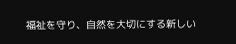福祉を守り、自然を大切にする新しい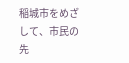稲城市をめざして、市民の先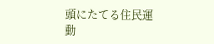頭にたてる住民運動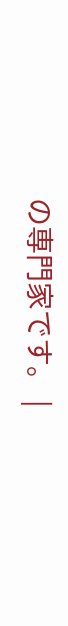の専門家です。 |